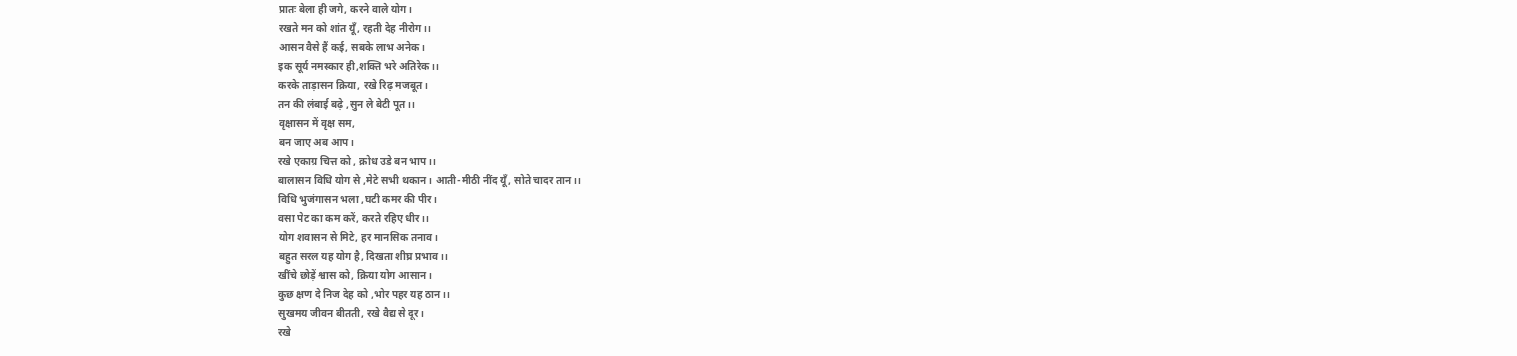प्रातः बेला ही जगे, करने वाले योग।
रखते मन को शांत यूँ, रहती देह नीरोग।।
आसन वैसे हैं कई, सबके लाभ अनेक।
इक सूर्य नमस्कार ही,शक्ति भरे अतिरेक।।
करके ताड़ासन क्रिया, रखे रिढ़ मजबूत।
तन की लंबाई बढ़े ,सुन ले बेटी पूत।।
वृक्षासन में वृक्ष सम,
बन जाए अब आप।
रखे एकाग्र चित्त को , क्रोध उडे बन भाप।।
बालासन विधि योग से ,मेटे सभी थकान। आती-मीठी नींद यूँ, सोते चादर तान।।
विधि भुजंगासन भला ,घटी कमर की पीर।
वसा पेट का कम करें, करते रहिए धीर।।
योग शवासन से मिटे, हर मानसिक तनाव।
बहुत सरल यह योग है, दिखता शीघ्र प्रभाव।।
खींचे छोड़ें श्वास को, क्रिया योग आसान।
कुछ क्षण दे निज देह को ,भोर पहर यह ठान।।
सुखमय जीवन बीतती, रखे वैद्य से दूर।
रखे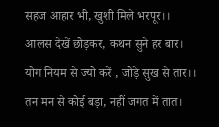सहज आहार भी, खुशी मिले भरपूर।।
आलस देखें छोड़कर, कथन सुने हर बार।
योग नियम से ज्यो करें , जोड़े सुख से तार।।
तन मन से कोई बड़ा, नहीं जगत में तात।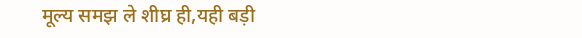मूल्य समझ ले शीघ्र ही,यही बड़ी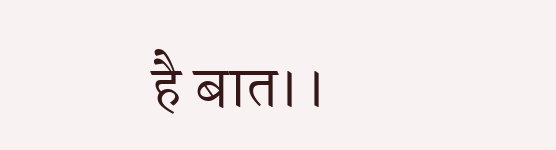है बात।।